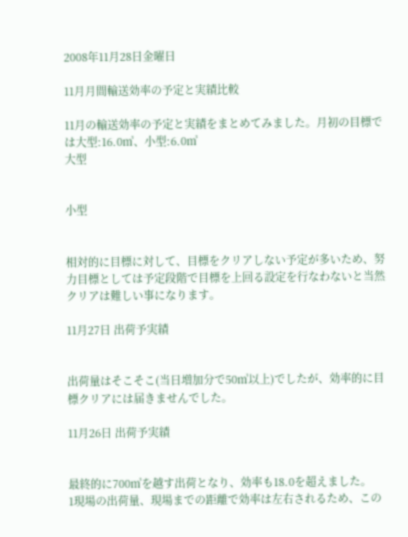2008年11月28日金曜日

11月月間輸送効率の予定と実績比較

11月の輸送効率の予定と実績をまとめてみました。月初の目標では大型:16.0㎥、小型:6.0㎥
大型


小型


相対的に目標に対して、目標をクリアしない予定が多いため、努力目標としては予定段階で目標を上回る設定を行なわないと当然クリアは難しい事になります。

11月27日 出荷予実績


出荷量はそこそこ(当日増加分で50㎥以上)でしたが、効率的に目標クリアには届きませんでした。

11月26日 出荷予実績


最終的に700㎥を越す出荷となり、効率も18.0を超えました。
1現場の出荷量、現場までの距離で効率は左右されるため、この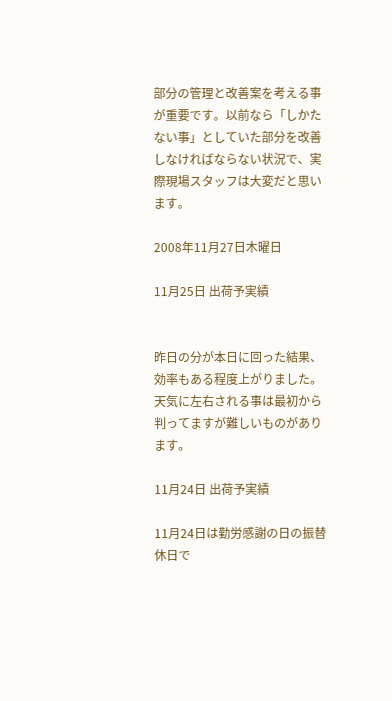部分の管理と改善案を考える事が重要です。以前なら「しかたない事」としていた部分を改善しなければならない状況で、実際現場スタッフは大変だと思います。

2008年11月27日木曜日

11月25日 出荷予実績


昨日の分が本日に回った結果、効率もある程度上がりました。
天気に左右される事は最初から判ってますが難しいものがあります。

11月24日 出荷予実績

11月24日は勤労感謝の日の振替休日で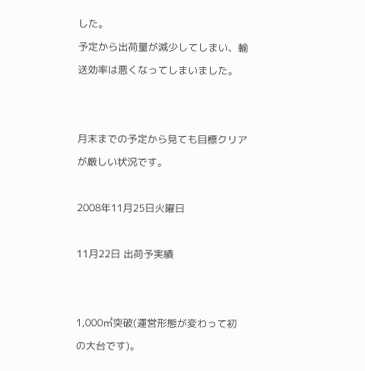した。
予定から出荷量が減少してしまい、輸送効率は悪くなってしまいました。


月末までの予定から見ても目標クリアが厳しい状況です。

2008年11月25日火曜日

11月22日 出荷予実績


1,000㎥突破(運営形態が変わって初の大台です)。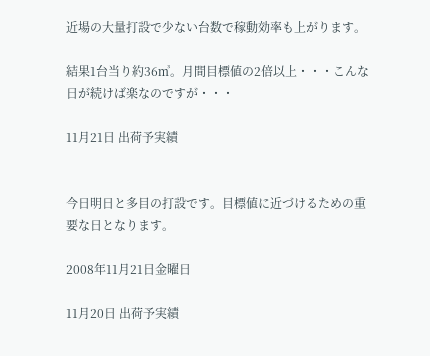近場の大量打設で少ない台数で稼動効率も上がります。

結果1台当り約36㎥。月間目標値の2倍以上・・・こんな日が続けば楽なのですが・・・

11月21日 出荷予実績


今日明日と多目の打設です。目標値に近づけるための重要な日となります。

2008年11月21日金曜日

11月20日 出荷予実績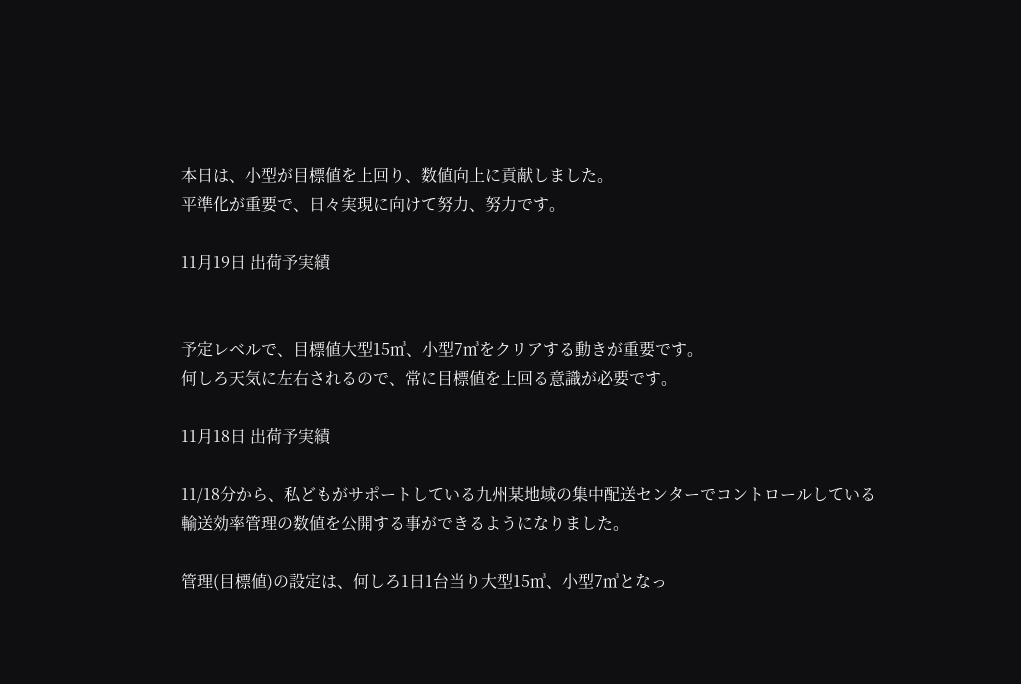本日は、小型が目標値を上回り、数値向上に貢献しました。
平準化が重要で、日々実現に向けて努力、努力です。

11月19日 出荷予実績


予定レベルで、目標値大型15㎥、小型7㎥をクリアする動きが重要です。
何しろ天気に左右されるので、常に目標値を上回る意識が必要です。

11月18日 出荷予実績

11/18分から、私どもがサポートしている九州某地域の集中配送センターでコントロールしている輸送効率管理の数値を公開する事ができるようになりました。

管理(目標値)の設定は、何しろ1日1台当り大型15㎥、小型7㎥となっ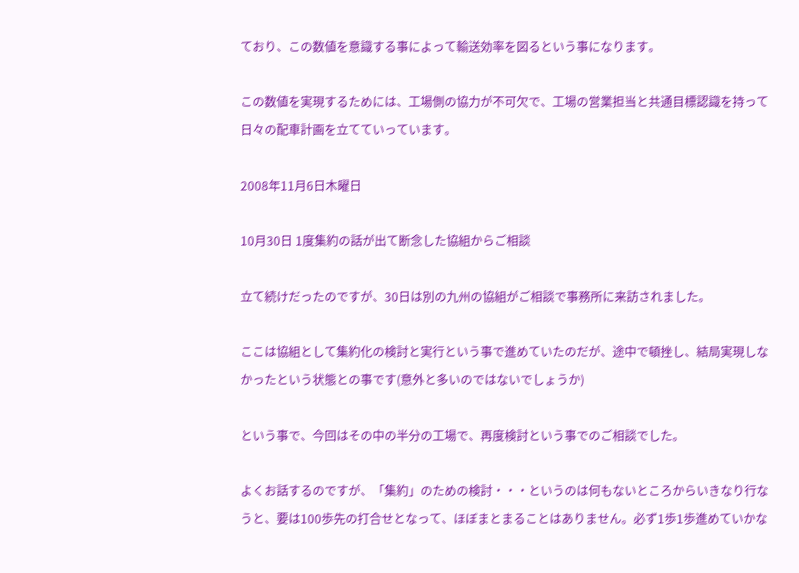ており、この数値を意識する事によって輸送効率を図るという事になります。

この数値を実現するためには、工場側の協力が不可欠で、工場の営業担当と共通目標認識を持って日々の配車計画を立てていっています。

2008年11月6日木曜日

10月30日 1度集約の話が出て断念した協組からご相談

立て続けだったのですが、30日は別の九州の協組がご相談で事務所に来訪されました。

ここは協組として集約化の検討と実行という事で進めていたのだが、途中で頓挫し、結局実現しなかったという状態との事です(意外と多いのではないでしょうか)

という事で、今回はその中の半分の工場で、再度検討という事でのご相談でした。

よくお話するのですが、「集約」のための検討・・・というのは何もないところからいきなり行なうと、要は100歩先の打合せとなって、ほぼまとまることはありません。必ず1歩1歩進めていかな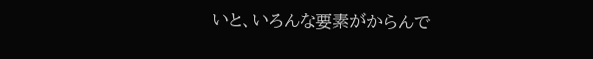いと、いろんな要素がからんで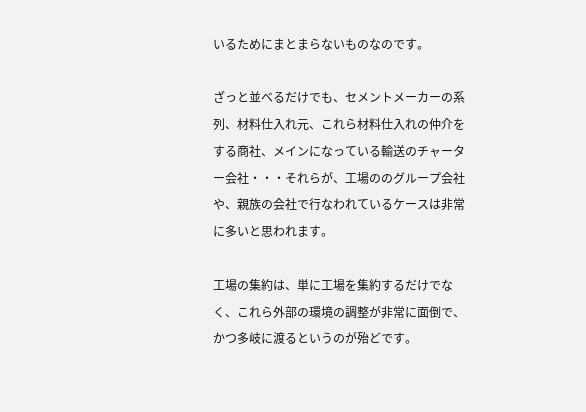いるためにまとまらないものなのです。

ざっと並べるだけでも、セメントメーカーの系列、材料仕入れ元、これら材料仕入れの仲介をする商社、メインになっている輸送のチャーター会社・・・それらが、工場ののグループ会社や、親族の会社で行なわれているケースは非常に多いと思われます。

工場の集約は、単に工場を集約するだけでなく、これら外部の環境の調整が非常に面倒で、かつ多岐に渡るというのが殆どです。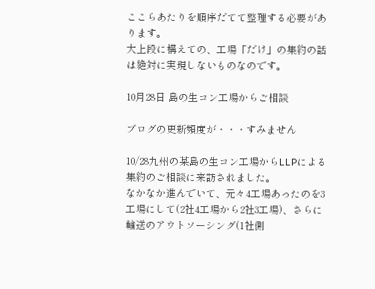ここらあたりを順序だてて整理する必要があります。
大上段に構えての、工場「だけ」の集約の話は絶対に実現しないものなのです。

10月28日 島の生コン工場からご相談

ブログの更新頻度が・・・すみません

10/28九州の某島の生コン工場からLLPによる集約のご相談に来訪されました。
なかなか進んでいて、元々4工場あったのを3工場にして(2社4工場から2社3工場)、さらに輸送のアウトソーシング(1社側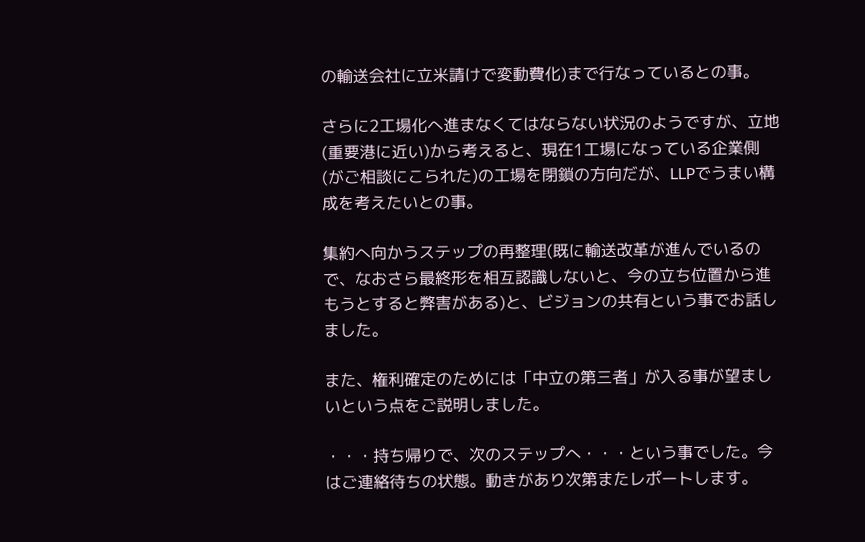の輸送会社に立米請けで変動費化)まで行なっているとの事。

さらに2工場化へ進まなくてはならない状況のようですが、立地(重要港に近い)から考えると、現在1工場になっている企業側(がご相談にこられた)の工場を閉鎖の方向だが、LLPでうまい構成を考えたいとの事。

集約へ向かうステップの再整理(既に輸送改革が進んでいるので、なおさら最終形を相互認識しないと、今の立ち位置から進もうとすると弊害がある)と、ビジョンの共有という事でお話しました。

また、権利確定のためには「中立の第三者」が入る事が望ましいという点をご説明しました。

・・・持ち帰りで、次のステップへ・・・という事でした。今はご連絡待ちの状態。動きがあり次第またレポートします。